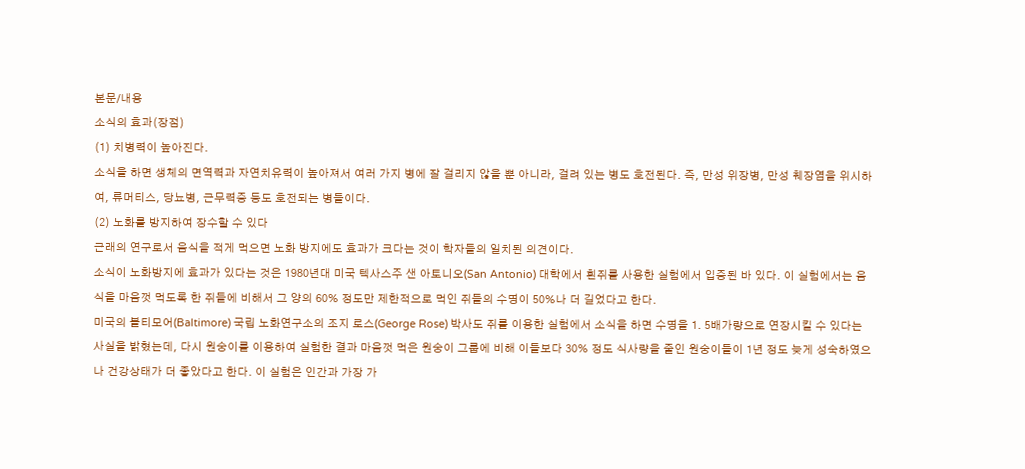본문/내용
소식의 효과(장점)
(1) 치병력이 높아진다.
소식을 하면 생체의 면역력과 자연치유력이 높아져서 여러 가지 병에 잘 걸리지 않을 뿐 아니라, 걸려 있는 병도 호전된다. 즉, 만성 위장병, 만성 췌장염을 위시하여, 류머티스, 당뇨병, 근무력증 등도 호전되는 병들이다.
(2) 노화를 방지하여 장수할 수 있다
근래의 연구로서 음식을 적게 먹으면 노화 방지에도 효과가 크다는 것이 학자들의 일치된 의견이다.
소식이 노화방지에 효과가 있다는 것은 1980년대 미국 텍사스주 샌 아토니오(San Antonio) 대학에서 흰쥐를 사용한 실험에서 입증된 바 있다. 이 실험에서는 음식을 마음껏 먹도록 한 쥐들에 비해서 그 양의 60% 정도만 제한적으로 먹인 쥐들의 수명이 50%나 더 길었다고 한다.
미국의 볼티모어(Baltimore) 국립 노화연구소의 조지 로스(George Rose) 박사도 쥐를 이용한 실험에서 소식을 하면 수명을 1. 5배가량으로 연장시킬 수 있다는 사실을 밝혔는데, 다시 원숭이를 이용하여 실험한 결과 마음껏 먹은 원숭이 그룹에 비해 이들보다 30% 정도 식사량을 줄인 원숭이들이 1년 정도 늦게 성숙하였으나 건강상태가 더 좋았다고 한다. 이 실험은 인간과 가장 가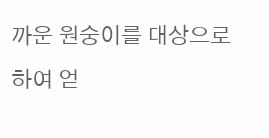까운 원숭이를 대상으로 하여 얻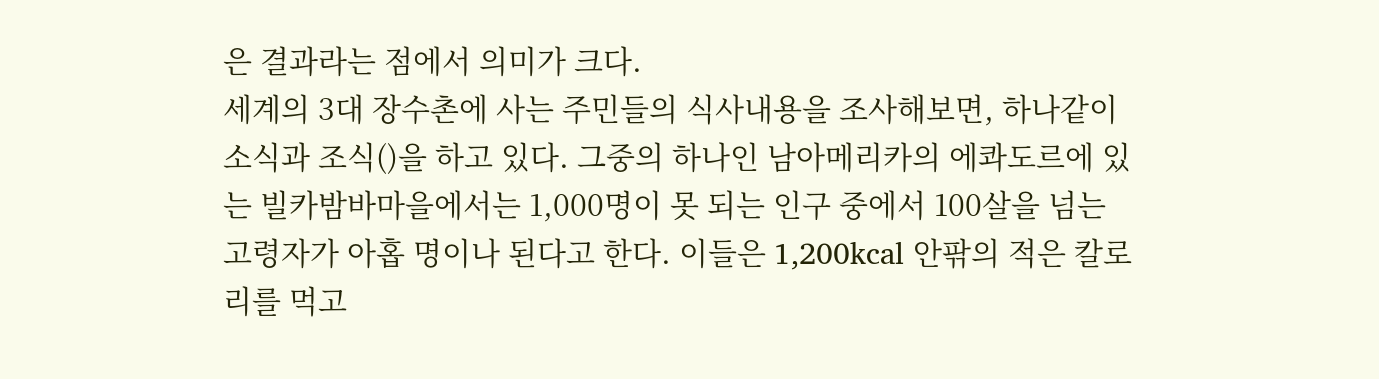은 결과라는 점에서 의미가 크다.
세계의 3대 장수촌에 사는 주민들의 식사내용을 조사해보면, 하나같이 소식과 조식()을 하고 있다. 그중의 하나인 남아메리카의 에콰도르에 있는 빌카밤바마을에서는 1,000명이 못 되는 인구 중에서 100살을 넘는 고령자가 아홉 명이나 된다고 한다. 이들은 1,200kcal 안팎의 적은 칼로리를 먹고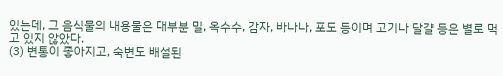있는데, 그 음식물의 내용물은 대부분 밀, 옥수수, 감자, 바나나, 포도 등이며 고기나 달걀 등은 별로 먹고 있지 않았다.
(3) 변통이 좋아지고, 숙변도 배설된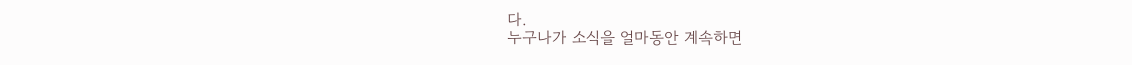다.
누구나가 소식을 얼마동안 계속하면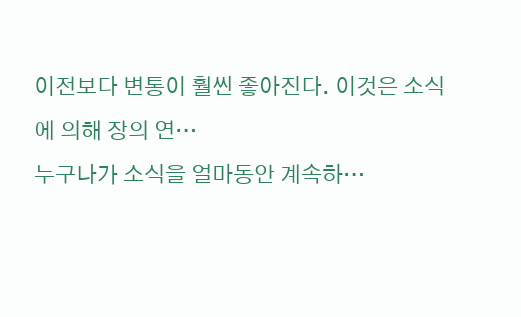이전보다 변통이 훨씬 좋아진다. 이것은 소식에 의해 장의 연…
누구나가 소식을 얼마동안 계속하…